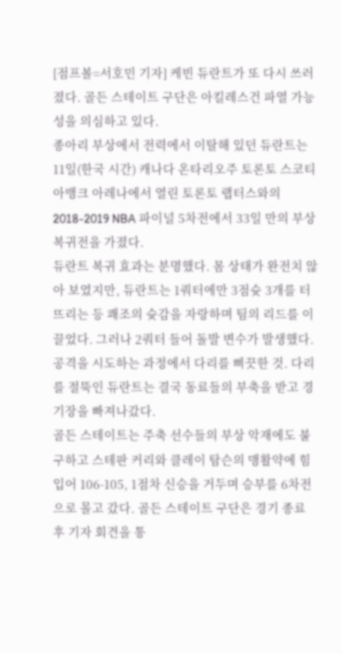[점프볼=서호민 기자] 케빈 듀란트가 또 다시 쓰러졌다. 골든 스테이트 구단은 아킬레스건 파열 가능성을 의심하고 있다.
종아리 부상에서 전력에서 이탈해 있던 듀란트는 11일(한국 시간) 캐나다 온타리오주 토론토 스코티아뱅크 아레나에서 열린 토론토 랩터스와의 2018-2019 NBA 파이널 5차전에서 33일 만의 부상 복귀전을 가졌다.
듀란트 복귀 효과는 분명했다. 몸 상태가 완전치 않아 보였지만, 듀란트는 1쿼터에만 3점슛 3개를 터뜨리는 등 쾌조의 슛감을 자랑하며 팀의 리드를 이끌었다. 그러나 2쿼터 들어 돌발 변수가 발생했다. 공격을 시도하는 과정에서 다리를 삐끗한 것. 다리를 절뚝인 듀란트는 결국 동료들의 부축을 받고 경기장을 빠져나갔다.
골든 스테이트는 주축 선수들의 부상 악재에도 불구하고 스테판 커리와 클레이 탐슨의 맹활약에 힘입어 106-105, 1점차 신승을 거두며 승부를 6차전으로 몰고 갔다. 골든 스테이트 구단은 경기 종료 후 기자 회견을 통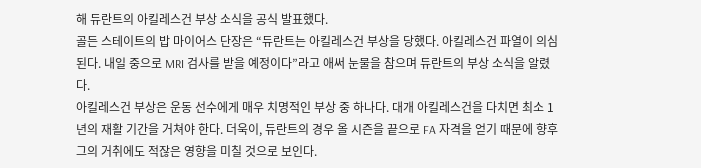해 듀란트의 아킬레스건 부상 소식을 공식 발표했다.
골든 스테이트의 밥 마이어스 단장은 “듀란트는 아킬레스건 부상을 당했다. 아킬레스건 파열이 의심된다. 내일 중으로 MRI 검사를 받을 예정이다”라고 애써 눈물을 참으며 듀란트의 부상 소식을 알렸다.
아킬레스건 부상은 운동 선수에게 매우 치명적인 부상 중 하나다. 대개 아킬레스건을 다치면 최소 1년의 재활 기간을 거쳐야 한다. 더욱이, 듀란트의 경우 올 시즌을 끝으로 FA 자격을 얻기 때문에 향후 그의 거취에도 적잖은 영향을 미칠 것으로 보인다.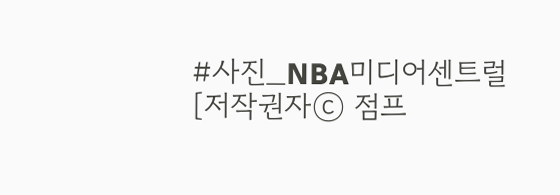#사진_NBA미디어센트럴
[저작권자ⓒ 점프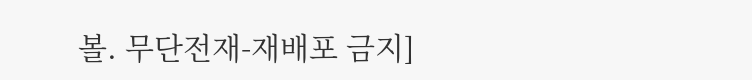볼. 무단전재-재배포 금지]